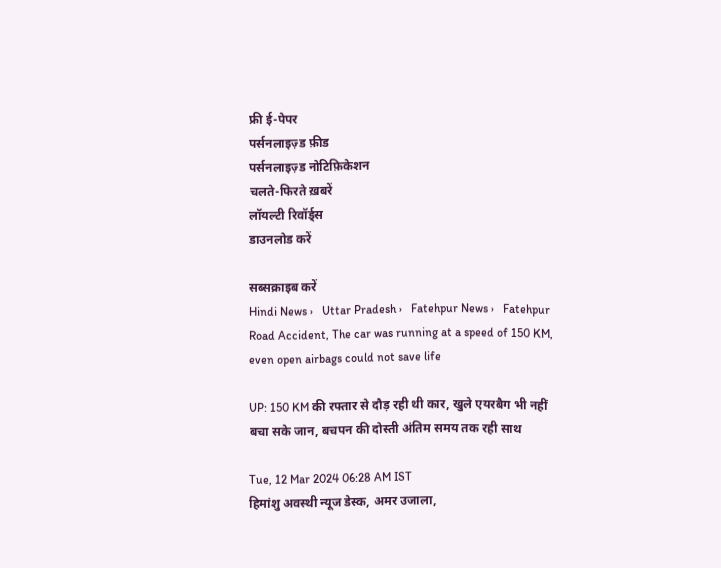फ्री ई-पेपर
पर्सनलाइज़्ड फ़ीड
पर्सनलाइज़्ड नोटिफ़िकेशन
चलते-फिरते ख़बरें
लॉयल्टी रिवॉर्ड्स
डाउनलोड करें

सब्सक्राइब करें
Hindi News ›   Uttar Pradesh ›   Fatehpur News ›   Fatehpur Road Accident, The car was running at a speed of 150 KM, even open airbags could not save life

UP: 150 KM की रफ्तार से दौड़ रही थी कार, खुले एयरबैग भी नहीं बचा सके जान, बचपन की दोस्ती अंतिम समय तक रही साथ

Tue, 12 Mar 2024 06:28 AM IST
हिमांशु अवस्थी न्यूज डेस्क, अमर उजाला,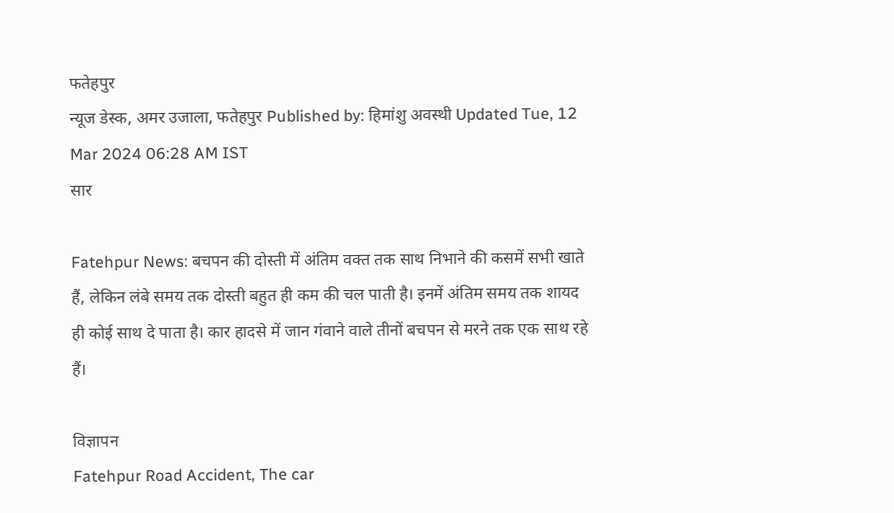फतेहपुर
न्यूज डेस्क, अमर उजाला, फतेहपुर Published by: हिमांशु अवस्थी Updated Tue, 12 Mar 2024 06:28 AM IST
सार

Fatehpur News: बचपन की दोस्ती में अंतिम वक्त तक साथ निभाने की कसमें सभी खाते हैं, लेकिन लंबे समय तक दोस्ती बहुत ही कम की चल पाती है। इनमें अंतिम समय तक शायद ही कोई साथ दे पाता है। कार हादसे में जान गंवाने वाले तीनों बचपन से मरने तक एक साथ रहे हैं।

विज्ञापन
Fatehpur Road Accident, The car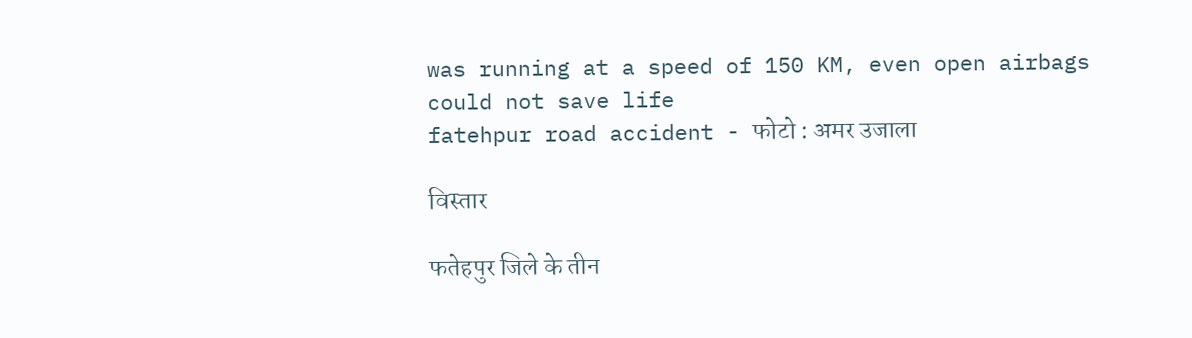was running at a speed of 150 KM, even open airbags could not save life
fatehpur road accident - फोटो : अमर उजाला

विस्तार

फतेहपुर जिले के तीन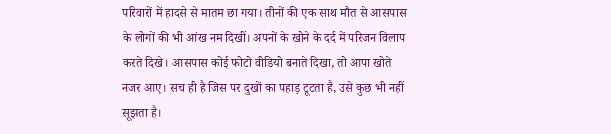परिवारों में हादसे से मातम छा गया। तीनों की एक साथ मौत से आसपास के लोगों की भी आंख नम दिखीं। अपनों के खोने के दर्द में परिजन विलाप करते दिखे। आसपास कोई फोटो वीडियो बनाते दिखा, तो आपा खोते नजर आए। सच ही है जिस पर दुखों का पहाड़ टूटता है, उसे कुछ भी नहीं सूझता है।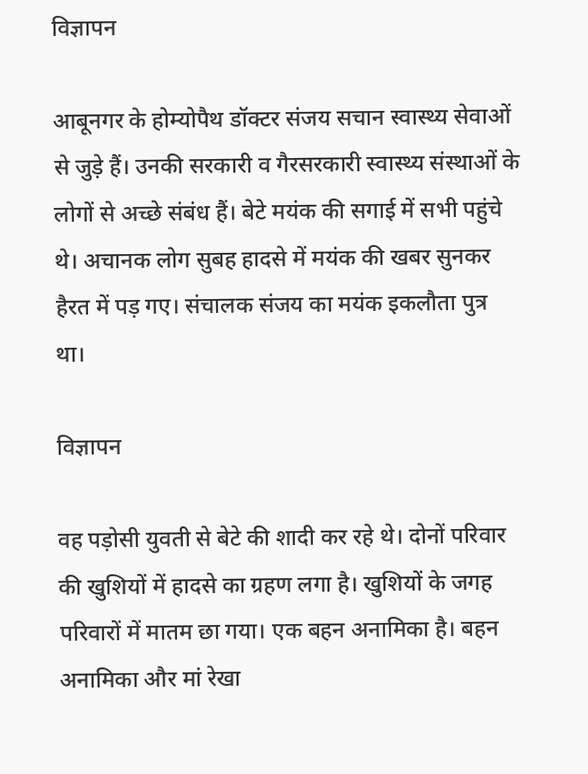विज्ञापन

आबूनगर के होम्योपैथ डॉक्टर संजय सचान स्वास्थ्य सेवाओं से जुड़े हैं। उनकी सरकारी व गैरसरकारी स्वास्थ्य संस्थाओं के लोगों से अच्छे संबंध हैं। बेटे मयंक की सगाई में सभी पहुंचे थे। अचानक लोग सुबह हादसे में मयंक की खबर सुनकर हैरत में पड़ गए। संचालक संजय का मयंक इकलौता पुत्र था।

विज्ञापन

वह पड़ोसी युवती से बेटे की शादी कर रहे थे। दोनों परिवार की खुशियों में हादसे का ग्रहण लगा है। खुशियों के जगह परिवारों में मातम छा गया। एक बहन अनामिका है। बहन अनामिका और मां रेखा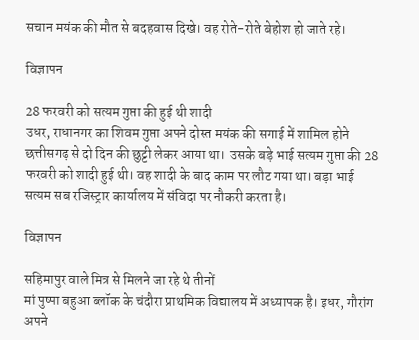सचान मयंक की मौत से बदहवास दिखे। वह रोते-रोते बेहोश हो जाते रहे।

विज्ञापन

28 फरवरी को सत्यम गुप्ता की हुई थी शादी
उधर, राधानगर का शिवम गुप्ता अपने दोस्त मयंक की सगाई में शामिल होने छत्तीसगढ़ से दो दिन की छुट्टी लेकर आया था।  उसके बड़े भाई सत्यम गुप्ता की 28 फरवरी को शादी हुई थी। वह शादी के बाद काम पर लौट गया था। बड़ा भाई सत्यम सब रजिस्ट्रार कार्यालय में संविदा पर नौकरी करता है।

विज्ञापन

सहिमापुर वाले मित्र से मिलने जा रहे थे तीनों
मां पुष्पा बहुआ ब्लॉक के चंदौरा प्राथमिक विद्यालय में अध्यापक है। इधर, गौरांग अपने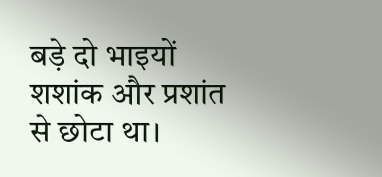बड़े दो भाइयों शशांक और प्रशांत से छोटा था।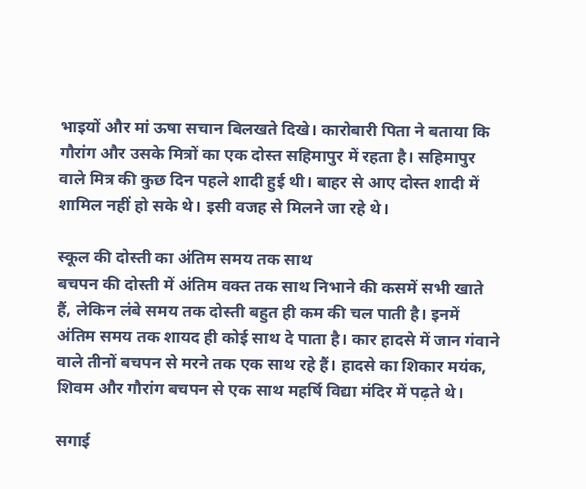भाइयों और मां ऊषा सचान बिलखते दिखे। कारोबारी पिता ने बताया कि गौरांग और उसके मित्रों का एक दोस्त सहिमापुर में रहता है। सहिमापुर वाले मित्र की कुछ दिन पहले शादी हुई थी। बाहर से आए दोस्त शादी में शामिल नहीं हो सके थे। इसी वजह से मिलने जा रहे थे।

स्कूल की दोस्ती का अंतिम समय तक साथ
बचपन की दोस्ती में अंतिम वक्त तक साथ निभाने की कसमें सभी खाते हैं, लेकिन लंबे समय तक दोस्ती बहुत ही कम की चल पाती है। इनमें अंतिम समय तक शायद ही कोई साथ दे पाता है। कार हादसे में जान गंवाने वाले तीनों बचपन से मरने तक एक साथ रहे हैं। हादसे का शिकार मयंक, शिवम और गौरांग बचपन से एक साथ महर्षि विद्या मंदिर में पढ़ते थे।

सगाई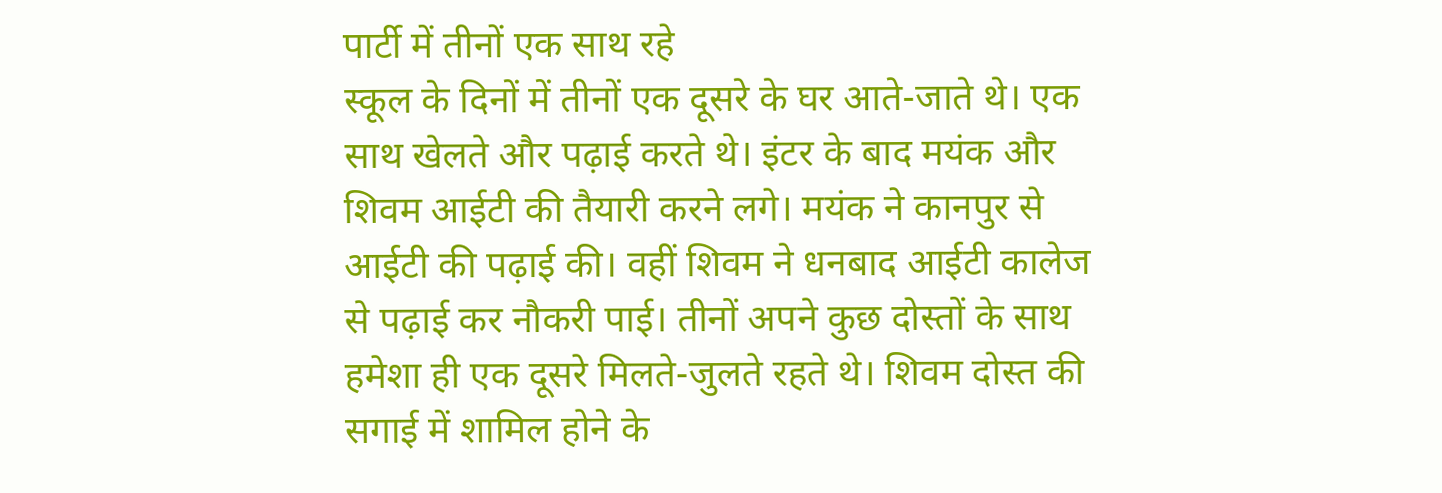पार्टी में तीनों एक साथ रहे
स्कूल के दिनों में तीनों एक दूसरे के घर आते-जाते थे। एक साथ खेलते और पढ़ाई करते थे। इंटर के बाद मयंक और शिवम आईटी की तैयारी करने लगे। मयंक ने कानपुर से आईटी की पढ़ाई की। वहीं शिवम ने धनबाद आईटी कालेज से पढ़ाई कर नौकरी पाई। तीनों अपने कुछ दोस्तों के साथ हमेशा ही एक दूसरे मिलते-जुलते रहते थे। शिवम दोस्त की सगाई में शामिल होने के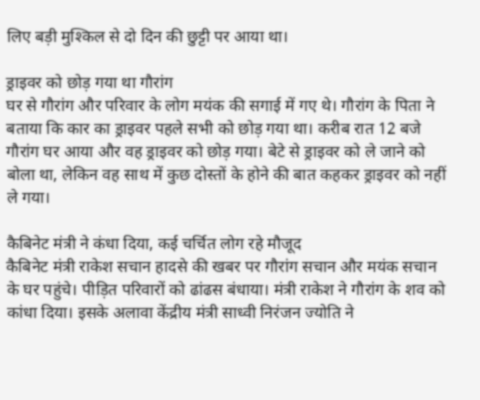लिए बड़ी मुश्किल से दो दिन की छुट्टी पर आया था।

ड्राइवर को छोड़ गया था गौरांग
घर से गौरांग और परिवार के लोग मयंक की सगाई में गए थे। गौरांग के पिता ने बताया कि कार का ड्राइवर पहले सभी को छोड़ गया था। करीब रात 12 बजे गौरांग घर आया और वह ड्राइवर को छोड़ गया। बेटे से ड्राइवर को ले जाने को बोला था, लेकिन वह साथ में कुछ दोस्तों के होने की बात कहकर ड्राइवर को नहीं ले गया।

कैबिनेट मंत्री ने कंधा दिया, कई चर्चित लोग रहे मौजूद
कैबिनेट मंत्री राकेश सचान हादसे की खबर पर गौरांग सचान और मयंक सचान के घर पहुंचे। पीड़ित परिवारों को ढांढस बंधाया। मंत्री राकेश ने गौरांग के शव को कांधा दिया। इसके अलावा केंद्रीय मंत्री साध्वी निरंजन ज्योति ने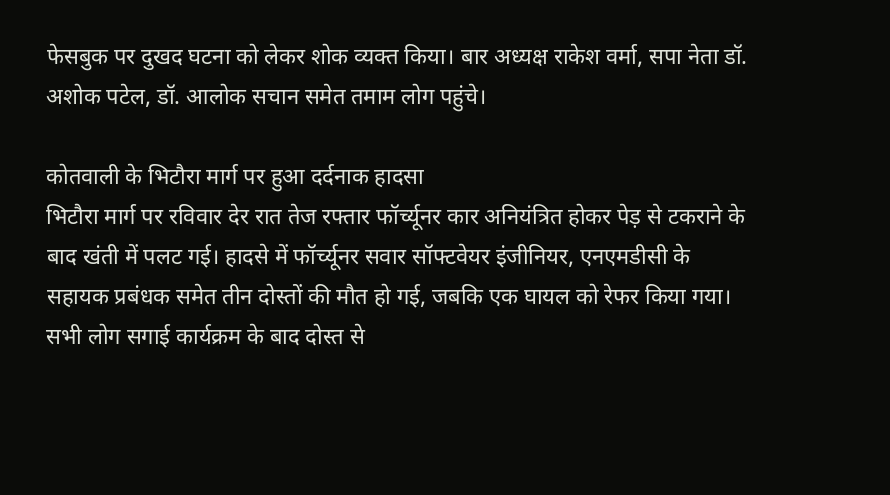फेसबुक पर दुखद घटना को लेकर शोक व्यक्त किया। बार अध्यक्ष राकेश वर्मा, सपा नेता डॉ. अशोक पटेल, डॉ. आलोक सचान समेत तमाम लोग पहुंचे।

कोतवाली के भिटौरा मार्ग पर हुआ दर्दनाक हादसा
भिटौरा मार्ग पर रविवार देर रात तेज रफ्तार फॉर्च्यूनर कार अनियंत्रित होकर पेड़ से टकराने के बाद खंती में पलट गई। हादसे में फॉर्च्यूनर सवार सॉफ्टवेयर इंजीनियर, एनएमडीसी के सहायक प्रबंधक समेत तीन दोस्तों की मौत हो गई, जबकि एक घायल को रेफर किया गया। सभी लोग सगाई कार्यक्रम के बाद दोस्त से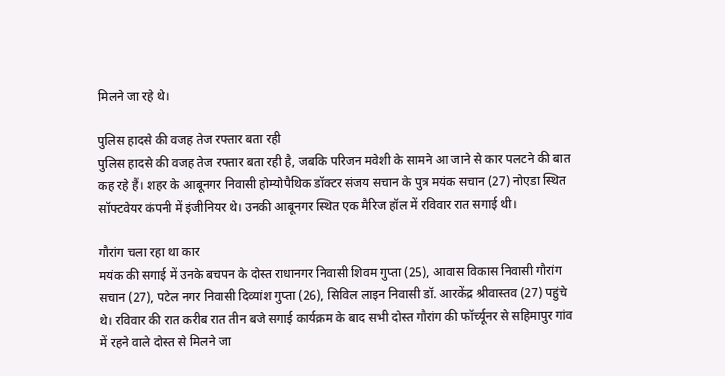मिलने जा रहे थे।

पुलिस हादसे की वजह तेज रफ्तार बता रही
पुलिस हादसे की वजह तेज रफ्तार बता रही है, जबकि परिजन मवेशी के सामने आ जाने से कार पलटने की बात कह रहे हैं। शहर के आबूनगर निवासी होम्योपैथिक डॉक्टर संजय सचान के पुत्र मयंक सचान (27) नोएडा स्थित सॉफ्टवेयर कंपनी में इंजीनियर थे। उनकी आबूनगर स्थित एक मैरिज हॉल में रविवार रात सगाई थी।

गौरांग चला रहा था कार
मयंक की सगाई में उनके बचपन के दोस्त राधानगर निवासी शिवम गुप्ता (25), आवास विकास निवासी गौरांग सचान (27), पटेल नगर निवासी दिव्यांश गुप्ता (26), सिविल लाइन निवासी डॉ. आरकेंद्र श्रीवास्तव (27) पहुंचे थे। रविवार की रात करीब रात तीन बजे सगाई कार्यक्रम के बाद सभी दोस्त गौरांग की फॉर्च्यूनर से सहिमापुर गांव में रहने वाले दोस्त से मिलने जा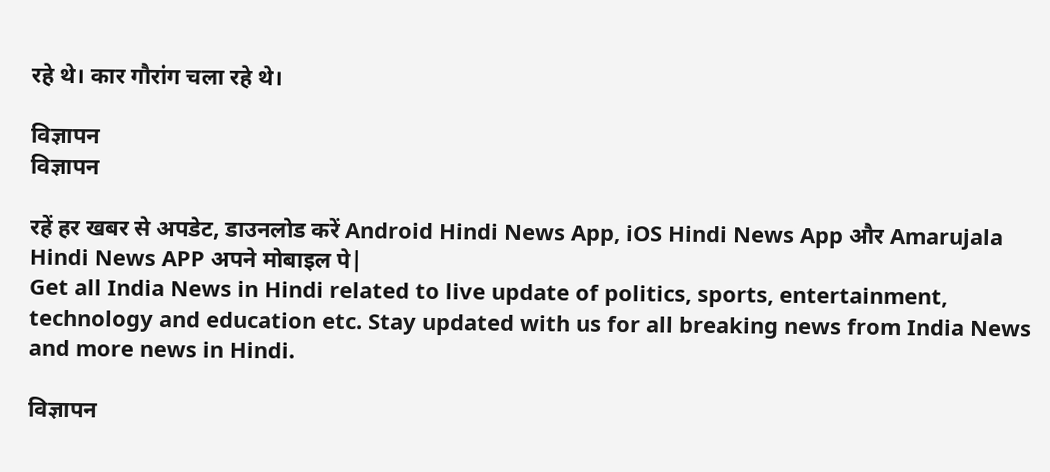रहे थे। कार गौरांग चला रहे थे।

विज्ञापन
विज्ञापन

रहें हर खबर से अपडेट, डाउनलोड करें Android Hindi News App, iOS Hindi News App और Amarujala Hindi News APP अपने मोबाइल पे|
Get all India News in Hindi related to live update of politics, sports, entertainment, technology and education etc. Stay updated with us for all breaking news from India News and more news in Hindi.

विज्ञापन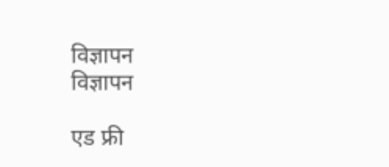विज्ञापन
विज्ञापन

एड फ्री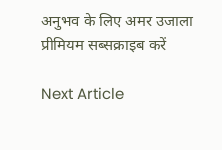अनुभव के लिए अमर उजाला प्रीमियम सब्सक्राइब करें

Next Article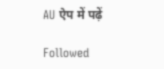AU ऐप में पढ़ें

Followed